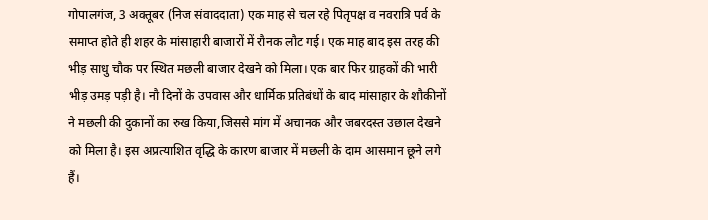गोपालगंज, 3 अक्तूबर (निज संवाददाता) एक माह से चल रहे पितृपक्ष व नवरात्रि पर्व के समाप्त होते ही शहर के मांसाहारी बाजारों में रौनक लौट गई। एक माह बाद इस तरह की भीड़ साधु चौक पर स्थित मछली बाजार देखने को मिला। एक बार फिर ग्राहकों की भारी भीड़ उमड़ पड़ी है। नौ दिनों के उपवास और धार्मिक प्रतिबंधों के बाद मांसाहार के शौकीनों ने मछली की दुकानों का रुख किया,जिससे मांग में अचानक और जबरदस्त उछाल देखने को मिला है। इस अप्रत्याशित वृद्धि के कारण बाजार में मछली के दाम आसमान छूने लगे हैं।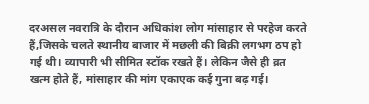दरअसल नवरात्रि के दौरान अधिकांश लोग मांसाहार से परहेज करते हैं,जिसके चलते स्थानीय बाजार में मछली की बिक्री लगभग ठप हो गई थी। व्यापारी भी सीमित स्टॉक रखते हैं। लेकिन जैसे ही व्रत खत्म होते हैं, मांसाहार की मांग एकाएक कई गुना बढ़ गई।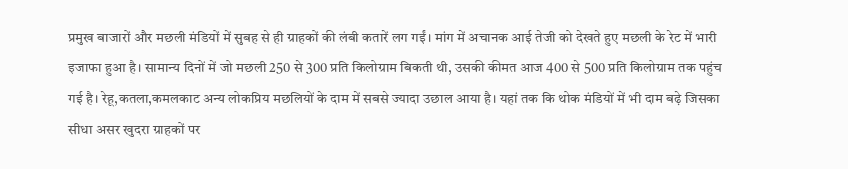प्रमुख बाजारों और मछली मंडियों में सुबह से ही ग्राहकों की लंबी कतारें लग गईं। मांग में अचानक आई तेजी को देखते हुए मछली के रेट में भारी इजाफा हुआ है। सामान्य दिनों में जो मछली 250 से 300 प्रति किलोग्राम बिकती थी, उसकी कीमत आज 400 से 500 प्रति किलोग्राम तक पहुंच गई है। रेहू,कतला,कमलकाट अन्य लोकप्रिय मछलियों के दाम में सबसे ज्यादा उछाल आया है। यहां तक कि थोक मंडियों में भी दाम बढ़े जिसका सीधा असर खुदरा ग्राहकों पर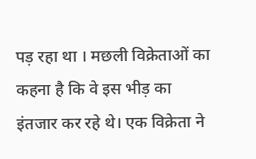पड़ रहा था । मछली विक्रेताओं का कहना है कि वे इस भीड़ का इंतजार कर रहे थे। एक विक्रेता ने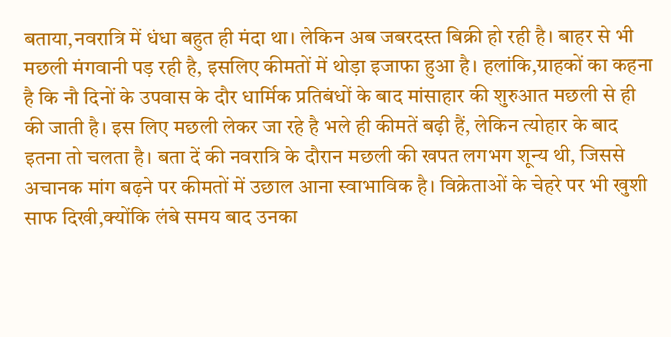बताया,नवरात्रि में धंधा बहुत ही मंदा था। लेकिन अब जबरदस्त बिक्री हो रही है। बाहर से भी मछली मंगवानी पड़ रही है, इसलिए कीमतों में थोड़ा इजाफा हुआ है। हलांकि,ग्राहकों का कहना है कि नौ दिनों के उपवास के दौर धार्मिक प्रतिबंधों के बाद मांसाहार की शुरुआत मछली से ही की जाती है। इस लिए मछली लेकर जा रहे है भले ही कीमतें बढ़ी हैं, लेकिन त्योहार के बाद इतना तो चलता है। बता दें की नवरात्रि के दौरान मछली की खपत लगभग शून्य थी, जिससे अचानक मांग बढ़ने पर कीमतों में उछाल आना स्वाभाविक है। विक्रेताओं के चेहरे पर भी खुशी साफ दिखी,क्योंकि लंबे समय बाद उनका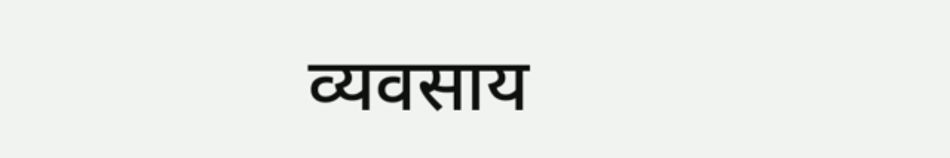व्यवसाय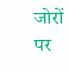जोरों पर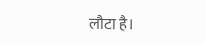लौटा है।